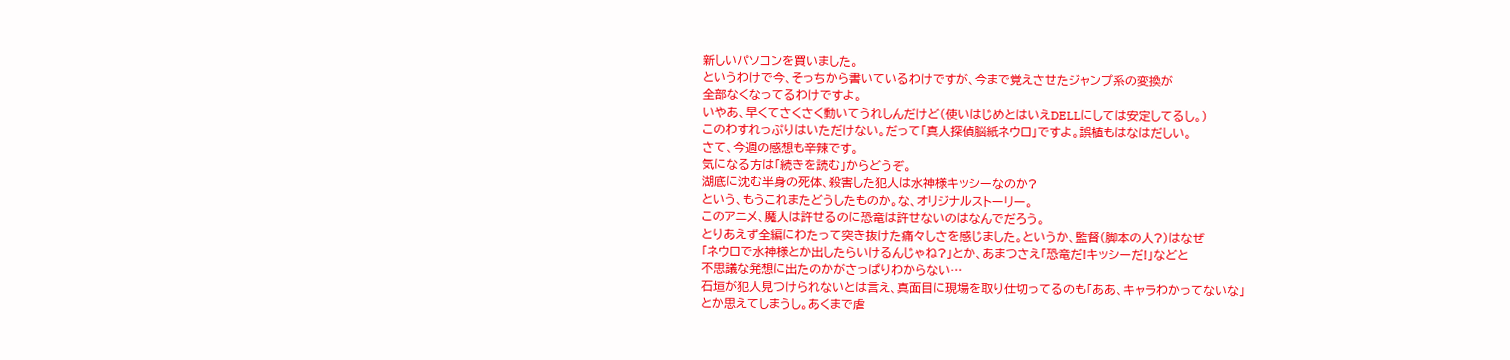新しいパソコンを買いました。
というわけで今、そっちから書いているわけですが、今まで覚えさせたジャンプ系の変換が
全部なくなってるわけですよ。
いやあ、早くてさくさく動いてうれしんだけど(使いはじめとはいえDELLにしては安定してるし。)
このわすれっぷりはいただけない。だって「真人探偵脳紙ネウロ」ですよ。誤植もはなはだしい。
さて、今週の感想も辛辣です。
気になる方は「続きを読む」からどうぞ。
湖底に沈む半身の死体、殺害した犯人は水神様キッシーなのか?
という、もうこれまたどうしたものか。な、オリジナルストーリー。
このアニメ、魔人は許せるのに恐竜は許せないのはなんでだろう。
とりあえず全編にわたって突き抜けた痛々しさを感じました。というか、監督(脚本の人?)はなぜ
「ネウロで水神様とか出したらいけるんじゃね?」とか、あまつさえ「恐竜だ!キッシーだ!」などと
不思議な発想に出たのかがさっぱりわからない…
石垣が犯人見つけられないとは言え、真面目に現場を取り仕切ってるのも「ああ、キャラわかってないな」
とか思えてしまうし。あくまで虐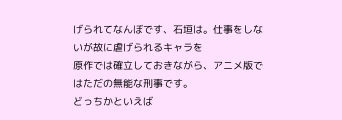げられてなんぼです、石垣は。仕事をしないが故に虐げられるキャラを
原作では確立しておきながら、アニメ版ではただの無能な刑事です。
どっちかといえば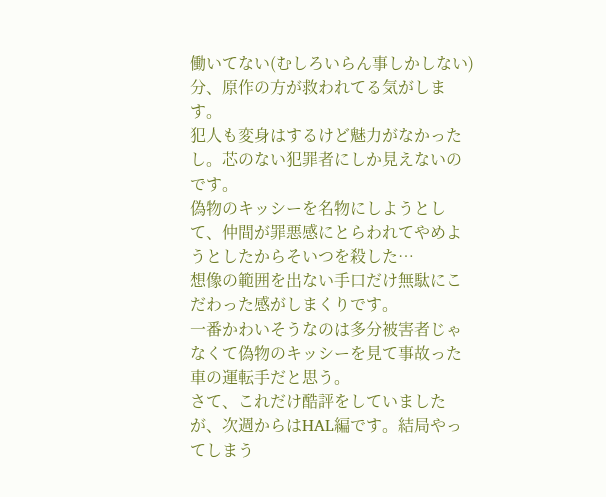働いてない(むしろいらん事しかしない)分、原作の方が救われてる気がします。
犯人も変身はするけど魅力がなかったし。芯のない犯罪者にしか見えないのです。
偽物のキッシーを名物にしようとして、仲間が罪悪感にとらわれてやめようとしたからそいつを殺した…
想像の範囲を出ない手口だけ無駄にこだわった感がしまくりです。
一番かわいそうなのは多分被害者じゃなくて偽物のキッシーを見て事故った車の運転手だと思う。
さて、これだけ酷評をしていましたが、次週からはHAL編です。結局やってしまう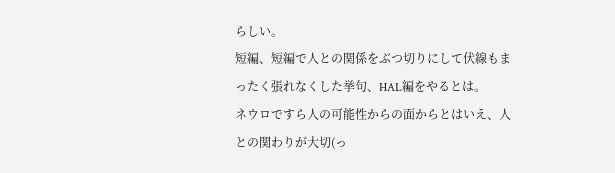らしい。
短編、短編で人との関係をぶつ切りにして伏線もまったく張れなくした挙句、HAL編をやるとは。
ネウロですら人の可能性からの面からとはいえ、人との関わりが大切(っ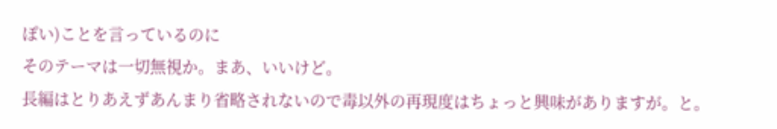ぽい)ことを言っているのに
そのテーマは一切無視か。まあ、いいけど。
長編はとりあえずあんまり省略されないので毒以外の再現度はちょっと興味がありますが。と。